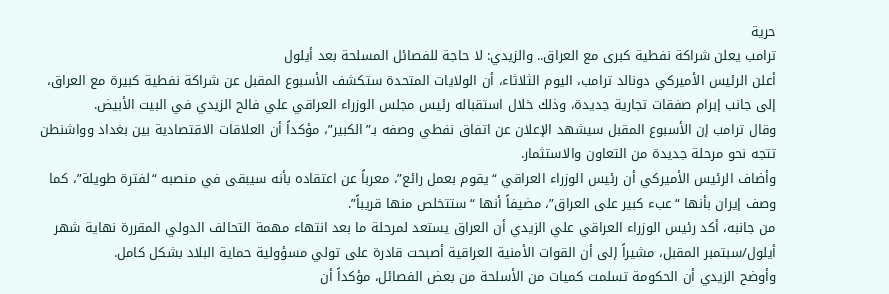حرية
ترامب يعلن شراكة نفطية كبرى مع العراق.. والزيدي: لا حاجة للفصائل المسلحة بعد أيلول
أعلن الرئيس الأميركي دونالد ترامب، اليوم الثلاثاء، أن الولايات المتحدة ستكشف الأسبوع المقبل عن شراكة نفطية كبيرة مع العراق، إلى جانب إبرام صفقات تجارية جديدة، وذلك خلال استقباله رئيس مجلس الوزراء العراقي علي فالح الزيدي في البيت الأبيض.
وقال ترامب إن الأسبوع المقبل سيشهد الإعلان عن اتفاق نفطي وصفه بـ”الكبير”، مؤكداً أن العلاقات الاقتصادية بين بغداد وواشنطن تتجه نحو مرحلة جديدة من التعاون والاستثمار.
وأضاف الرئيس الأميركي أن رئيس الوزراء العراقي “يقوم بعمل رائع”، معرباً عن اعتقاده بأنه سيبقى في منصبه “لفترة طويلة”، كما وصف إيران بأنها “عبء كبير على العراق”، مضيفاً أنها “ستتخلص منها قريباً”.
من جانبه، أكد رئيس الوزراء العراقي علي الزيدي أن العراق يستعد لمرحلة ما بعد انتهاء مهمة التحالف الدولي المقررة نهاية شهر أيلول/سبتمبر المقبل، مشيراً إلى أن القوات الأمنية العراقية أصبحت قادرة على تولي مسؤولية حماية البلاد بشكل كامل.
وأوضح الزيدي أن الحكومة تسلمت كميات من الأسلحة من بعض الفصائل، مؤكداً أن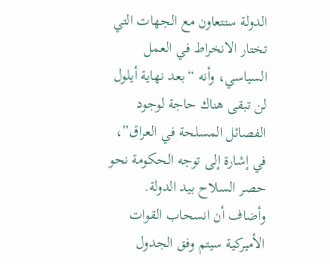الدولة ستتعاون مع الجهات التي تختار الانخراط في العمل السياسي، وأنه “بعد نهاية أيلول لن تبقى هناك حاجة لوجود الفصائل المسلحة في العراق”، في إشارة إلى توجه الحكومة نحو حصر السلاح بيد الدولة.
وأضاف أن انسحاب القوات الأميركية سيتم وفق الجدول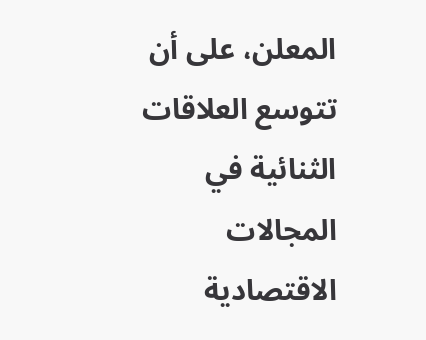المعلن، على أن تتوسع العلاقات الثنائية في المجالات الاقتصادية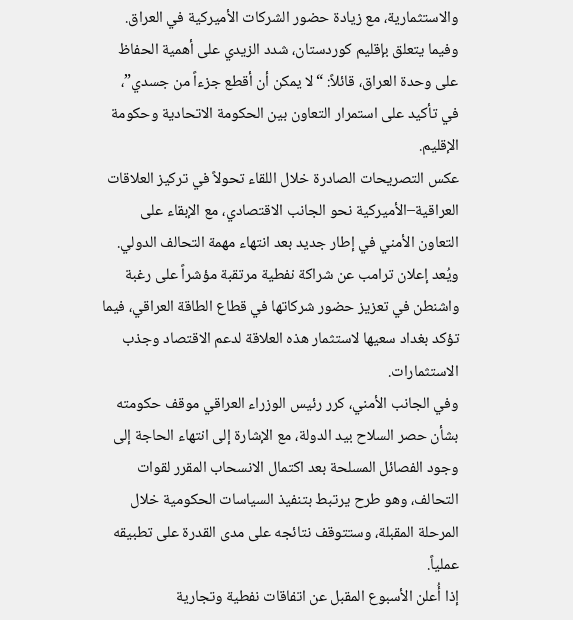والاستثمارية، مع زيادة حضور الشركات الأميركية في العراق.
وفيما يتعلق بإقليم كوردستان، شدد الزيدي على أهمية الحفاظ على وحدة العراق، قائلاً: “لا يمكن أن أقطع جزءاً من جسدي”، في تأكيد على استمرار التعاون بين الحكومة الاتحادية وحكومة الإقليم.
عكس التصريحات الصادرة خلال اللقاء تحولاً في تركيز العلاقات العراقية–الأميركية نحو الجانب الاقتصادي، مع الإبقاء على التعاون الأمني في إطار جديد بعد انتهاء مهمة التحالف الدولي. ويُعد إعلان ترامب عن شراكة نفطية مرتقبة مؤشراً على رغبة واشنطن في تعزيز حضور شركاتها في قطاع الطاقة العراقي، فيما تؤكد بغداد سعيها لاستثمار هذه العلاقة لدعم الاقتصاد وجذب الاستثمارات.
وفي الجانب الأمني، كرر رئيس الوزراء العراقي موقف حكومته بشأن حصر السلاح بيد الدولة، مع الإشارة إلى انتهاء الحاجة إلى وجود الفصائل المسلحة بعد اكتمال الانسحاب المقرر لقوات التحالف، وهو طرح يرتبط بتنفيذ السياسات الحكومية خلال المرحلة المقبلة، وستتوقف نتائجه على مدى القدرة على تطبيقه عملياً.
إذا أُعلن الأسبوع المقبل عن اتفاقات نفطية وتجارية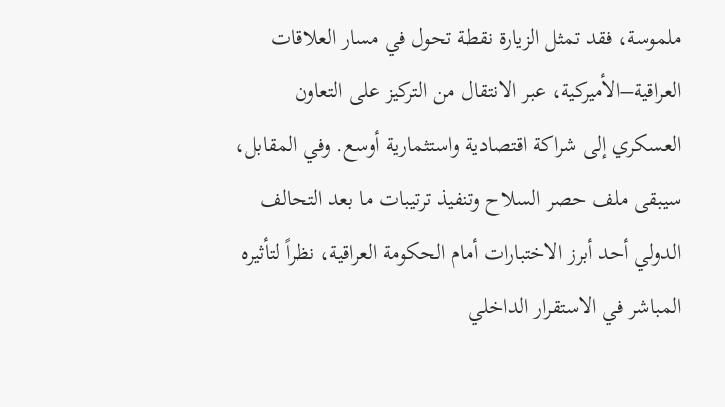ملموسة، فقد تمثل الزيارة نقطة تحول في مسار العلاقات العراقية–الأميركية، عبر الانتقال من التركيز على التعاون العسكري إلى شراكة اقتصادية واستثمارية أوسع. وفي المقابل، سيبقى ملف حصر السلاح وتنفيذ ترتيبات ما بعد التحالف الدولي أحد أبرز الاختبارات أمام الحكومة العراقية، نظراً لتأثيره المباشر في الاستقرار الداخلي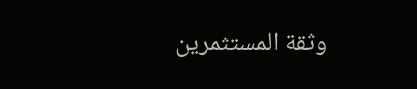وثقة المستثمرين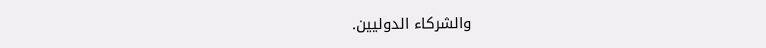والشركاء الدوليين.